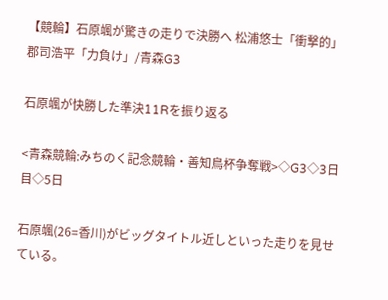【競輪】石原颯が驚きの走りで決勝へ 松浦悠士「衝撃的」郡司浩平「力負け」/青森G3

石原颯が快勝した準決11Rを振り返る

<青森競輪:みちのく記念競輪・善知鳥杯争奪戦>◇G3◇3日目◇5日

石原颯(26=香川)がビッグタイトル近しといった走りを見せている。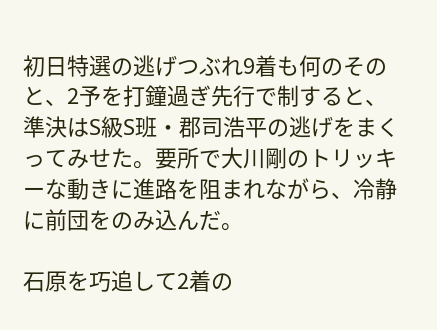初日特選の逃げつぶれ9着も何のそのと、2予を打鐘過ぎ先行で制すると、準決はS級S班・郡司浩平の逃げをまくってみせた。要所で大川剛のトリッキーな動きに進路を阻まれながら、冷静に前団をのみ込んだ。

石原を巧追して2着の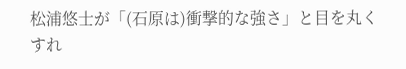松浦悠士が「(石原は)衝撃的な強さ」と目を丸くすれ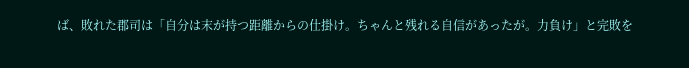ば、敗れた郡司は「自分は末が持つ距離からの仕掛け。ちゃんと残れる自信があったが。力負け」と完敗を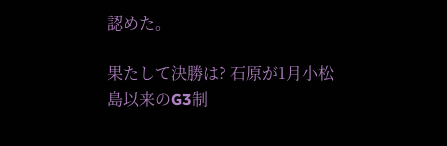認めた。

果たして決勝は? 石原が1月小松島以来のG3制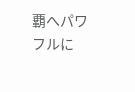覇へパワフルに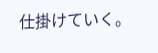仕掛けていく。